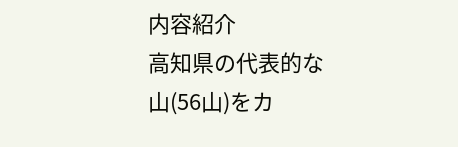内容紹介
高知県の代表的な山(56山)をカ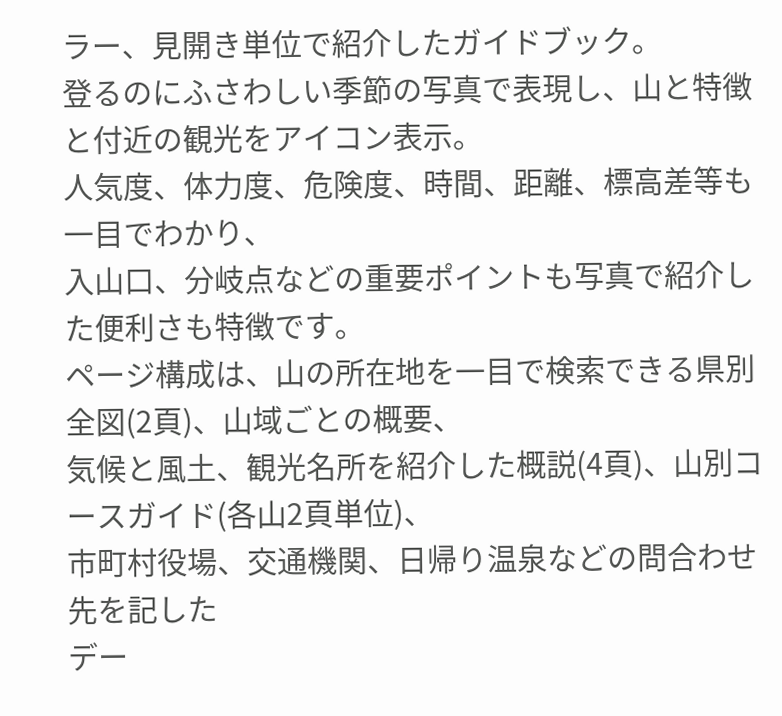ラー、見開き単位で紹介したガイドブック。
登るのにふさわしい季節の写真で表現し、山と特徴と付近の観光をアイコン表示。
人気度、体力度、危険度、時間、距離、標高差等も一目でわかり、
入山口、分岐点などの重要ポイントも写真で紹介した便利さも特徴です。
ページ構成は、山の所在地を一目で検索できる県別全図(2頁)、山域ごとの概要、
気候と風土、観光名所を紹介した概説(4頁)、山別コースガイド(各山2頁単位)、
市町村役場、交通機関、日帰り温泉などの問合わせ先を記した
デー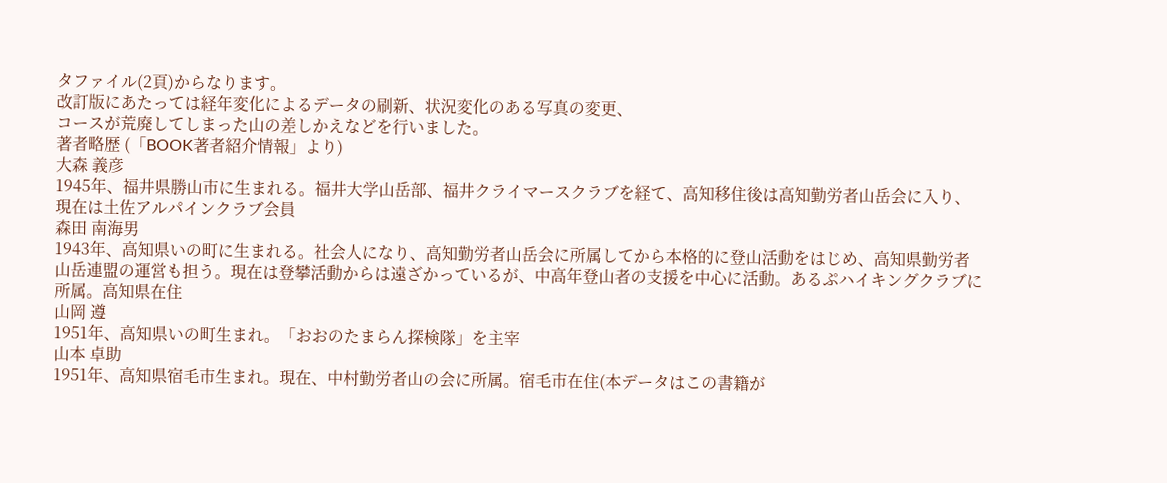タファイル(2頁)からなります。
改訂版にあたっては経年変化によるデータの刷新、状況変化のある写真の変更、
コースが荒廃してしまった山の差しかえなどを行いました。
著者略歴 (「BOOK著者紹介情報」より)
大森 義彦
1945年、福井県勝山市に生まれる。福井大学山岳部、福井クライマースクラブを経て、高知移住後は高知勤労者山岳会に入り、現在は土佐アルパインクラブ会員
森田 南海男
1943年、高知県いの町に生まれる。社会人になり、高知勤労者山岳会に所属してから本格的に登山活動をはじめ、高知県勤労者山岳連盟の運営も担う。現在は登攀活動からは遠ざかっているが、中高年登山者の支援を中心に活動。あるぷハイキングクラブに所属。高知県在住
山岡 遵
1951年、高知県いの町生まれ。「おおのたまらん探検隊」を主宰
山本 卓助
1951年、高知県宿毛市生まれ。現在、中村勤労者山の会に所属。宿毛市在住(本データはこの書籍が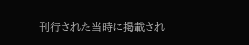刊行された当時に掲載され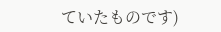ていたものです)